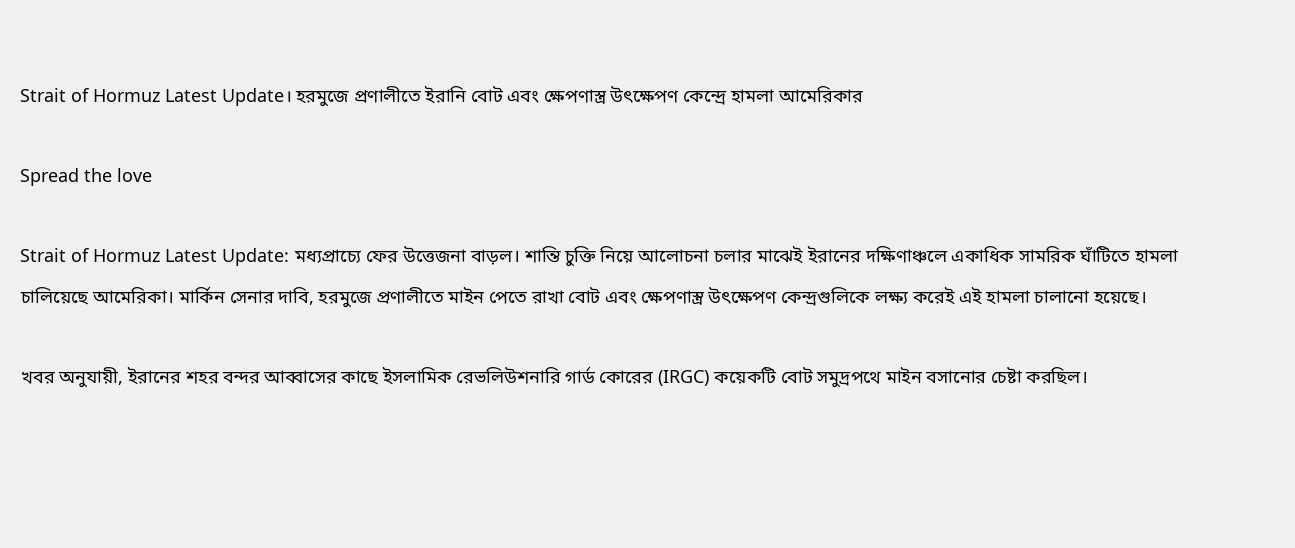Strait of Hormuz Latest Update। হরমুজে প্রণালীতে ইরানি বোট এবং ক্ষেপণাস্ত্র উৎক্ষেপণ কেন্দ্রে হামলা আমেরিকার

Spread the love

Strait of Hormuz Latest Update: মধ্যপ্রাচ্যে ফের উত্তেজনা বাড়ল। শান্তি চুক্তি নিয়ে আলোচনা চলার মাঝেই ইরানের দক্ষিণাঞ্চলে একাধিক সামরিক ঘাঁটিতে হামলা চালিয়েছে আমেরিকা। মার্কিন সেনার দাবি, হরমুজে প্রণালীতে মাইন পেতে রাখা বোট এবং ক্ষেপণাস্ত্র উৎক্ষেপণ কেন্দ্রগুলিকে লক্ষ্য করেই এই হামলা চালানো হয়েছে।

খবর অনুযায়ী, ইরানের শহর বন্দর আব্বাসের কাছে ইসলামিক রেভলিউশনারি গার্ড কোরের (IRGC) কয়েকটি বোট সমুদ্রপথে মাইন বসানোর চেষ্টা করছিল।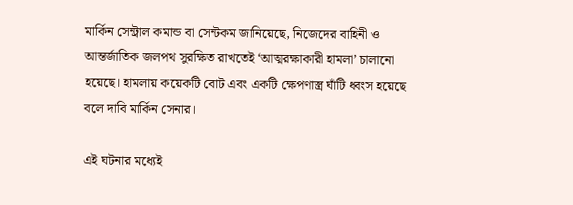মার্কিন সেন্ট্রাল কমান্ড বা সেন্টকম জানিয়েছে, নিজেদের বাহিনী ও আন্তর্জাতিক জলপথ সুরক্ষিত রাখতেই ‘আত্মরক্ষাকারী হামলা’ চালানো হয়েছে। হামলায় কয়েকটি বোট এবং একটি ক্ষেপণাস্ত্র ঘাঁটি ধ্বংস হয়েছে বলে দাবি মার্কিন সেনার।

এই ঘটনার মধ্যেই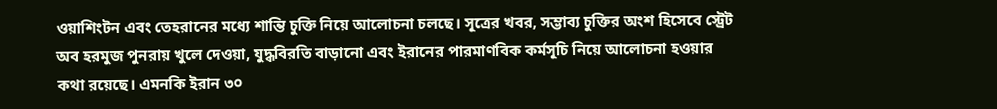ওয়াশিংটন এবং তেহরানের মধ্যে শান্তি চুক্তি নিয়ে আলোচনা চলছে। সূত্রের খবর, সম্ভাব্য চুক্তির অংশ হিসেবে স্ট্রেট অব হরমুজ পুনরায় খুলে দেওয়া, যুদ্ধবিরতি বাড়ানো এবং ইরানের পারমাণবিক কর্মসূচি নিয়ে আলোচনা হওয়ার কথা রয়েছে। এমনকি ইরান ৩০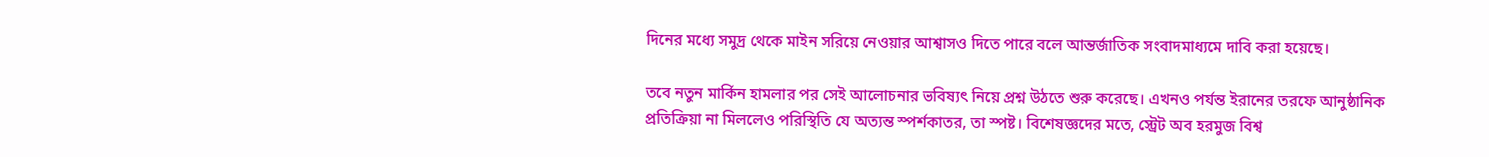দিনের মধ্যে সমুদ্র থেকে মাইন সরিয়ে নেওয়ার আশ্বাসও দিতে পারে বলে আন্তর্জাতিক সংবাদমাধ্যমে দাবি করা হয়েছে।

তবে নতুন মার্কিন হামলার পর সেই আলোচনার ভবিষ্যৎ নিয়ে প্রশ্ন উঠতে শুরু করেছে। এখনও পর্যন্ত ইরানের তরফে আনুষ্ঠানিক প্রতিক্রিয়া না মিললেও পরিস্থিতি যে অত্যন্ত স্পর্শকাতর, তা স্পষ্ট। বিশেষজ্ঞদের মতে, স্ট্রেট অব হরমুজ বিশ্ব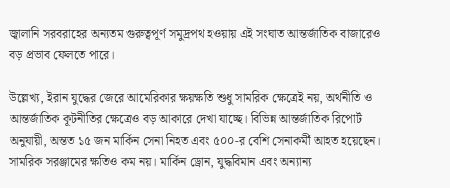জ্বালানি সরবরাহের অন্যতম গুরুত্বপূর্ণ সমুদ্রপথ হওয়ায় এই সংঘাত আন্তর্জাতিক বাজারেও বড় প্রভাব ফেলতে পারে।

উল্লেখ্য, ইরান যুদ্ধের জেরে আমেরিকার ক্ষয়ক্ষতি শুধু সামরিক ক্ষেত্রেই নয়, অর্থনীতি ও আন্তর্জাতিক কূটনীতির ক্ষেত্রেও বড় আকারে দেখা যাচ্ছে। বিভিন্ন আন্তর্জাতিক রিপোর্ট অনুযায়ী, অন্তত ১৫ জন মার্কিন সেনা নিহত এবং ৫০০-র বেশি সেনাকর্মী আহত হয়েছেন। সামরিক সরঞ্জামের ক্ষতিও কম নয়। মার্কিন ড্রোন, যুদ্ধবিমান এবং অন্যান্য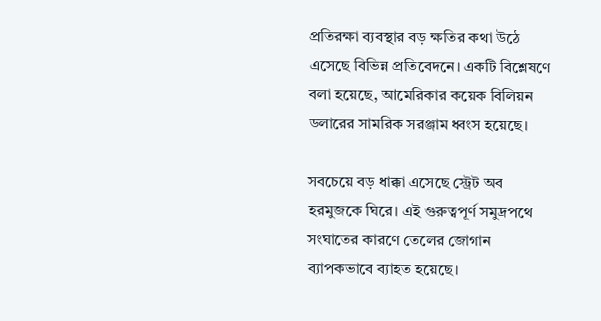প্রতিরক্ষা ব্যবস্থার বড় ক্ষতির কথা উঠে এসেছে বিভিন্ন প্রতিবেদনে। একটি বিশ্লেষণে বলা হয়েছে, আমেরিকার কয়েক বিলিয়ন ডলারের সামরিক সরঞ্জাম ধ্বংস হয়েছে।

সবচেয়ে বড় ধাক্কা এসেছে স্ট্রেট অব হরমুজকে ঘিরে। এই গুরুত্বপূর্ণ সমুদ্রপথে সংঘাতের কারণে তেলের জোগান ব্যাপকভাবে ব্যাহত হয়েছে।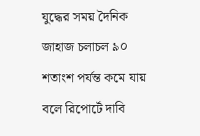যুদ্ধের সময় দৈনিক জাহাজ চলাচল ৯০ শতাংশ পর্যন্ত কমে যায় বলে রিপোর্টে দাবি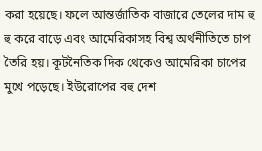করা হয়েছে। ফলে আন্তর্জাতিক বাজারে তেলের দাম হু হু করে বাড়ে এবং আমেরিকাসহ বিশ্ব অর্থনীতিতে চাপ তৈরি হয়। কূটনৈতিক দিক থেকেও আমেরিকা চাপের মুখে পড়েছে। ইউরোপের বহু দেশ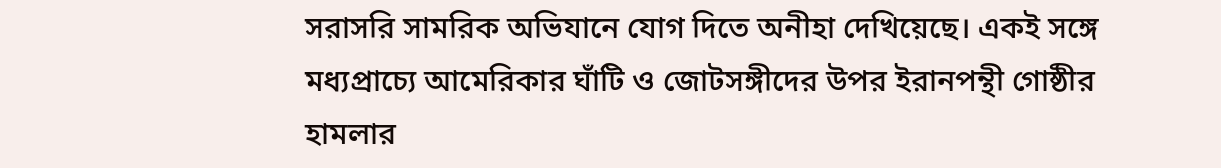সরাসরি সামরিক অভিযানে যোগ দিতে অনীহা দেখিয়েছে। একই সঙ্গে মধ্যপ্রাচ্যে আমেরিকার ঘাঁটি ও জোটসঙ্গীদের উপর ইরানপন্থী গোষ্ঠীর হামলার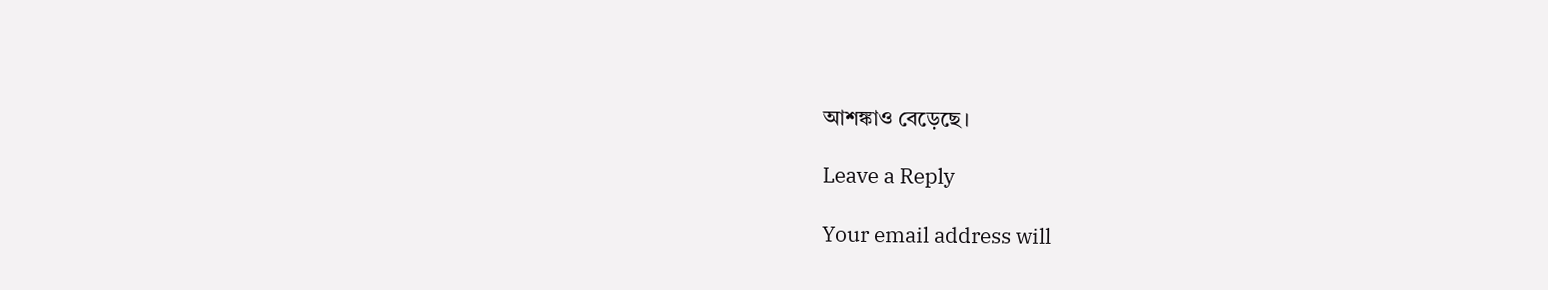আশঙ্কাও বেড়েছে।

Leave a Reply

Your email address will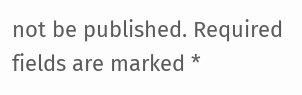not be published. Required fields are marked *